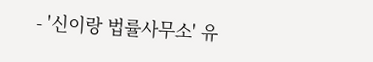- '신이랑 법률사무소' 유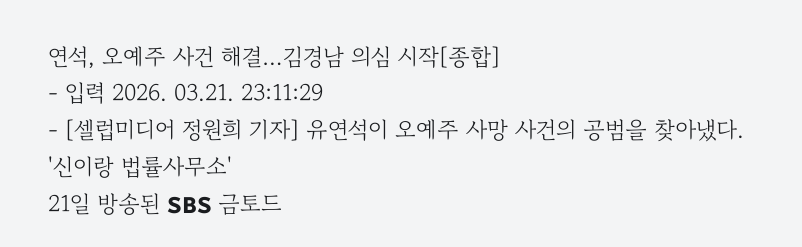연석, 오예주 사건 해결…김경남 의심 시작[종합]
- 입력 2026. 03.21. 23:11:29
- [셀럽미디어 정원희 기자] 유연석이 오예주 사망 사건의 공범을 찾아냈다.
'신이랑 법률사무소'
21일 방송된 SBS 금토드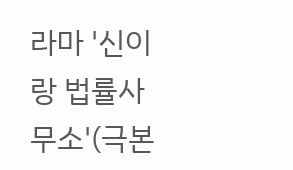라마 '신이랑 법률사무소'(극본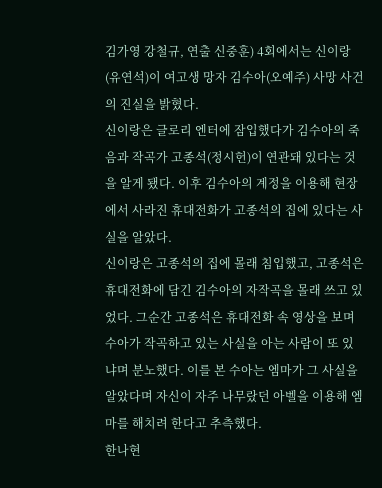김가영 강철규, 연출 신중훈) 4회에서는 신이랑(유연석)이 여고생 망자 김수아(오예주) 사망 사건의 진실을 밝혔다.
신이랑은 글로리 엔터에 잠입했다가 김수아의 죽음과 작곡가 고종석(정시헌)이 연관돼 있다는 것을 알게 됐다. 이후 김수아의 계정을 이용해 현장에서 사라진 휴대전화가 고종석의 집에 있다는 사실을 알았다.
신이랑은 고종석의 집에 몰래 침입했고, 고종석은 휴대전화에 담긴 김수아의 자작곡을 몰래 쓰고 있었다. 그순간 고종석은 휴대전화 속 영상을 보며 수아가 작곡하고 있는 사실을 아는 사람이 또 있냐며 분노했다. 이를 본 수아는 엠마가 그 사실을 알았다며 자신이 자주 나무랐던 아벨을 이용해 엠마를 해치려 한다고 추측했다.
한나현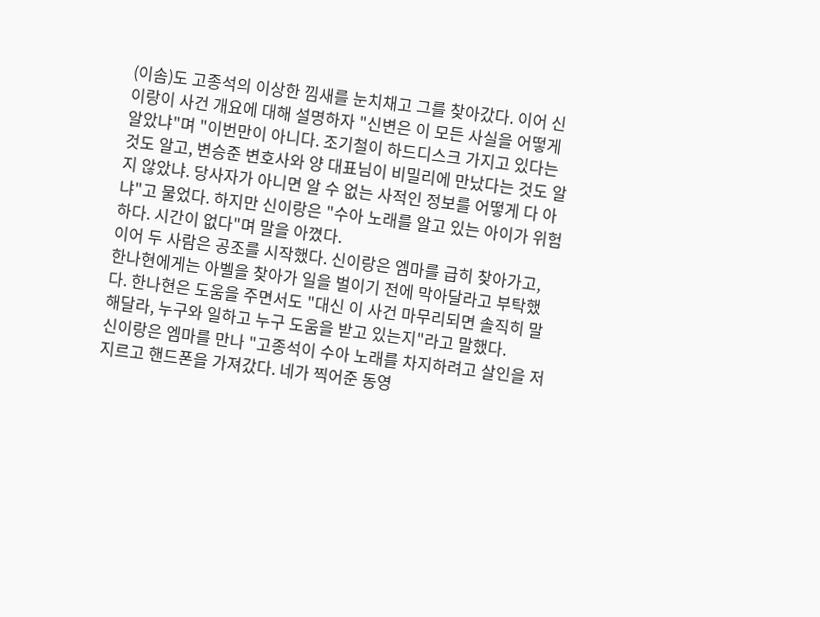(이솜)도 고종석의 이상한 낌새를 눈치채고 그를 찾아갔다. 이어 신이랑이 사건 개요에 대해 설명하자 "신변은 이 모든 사실을 어떻게 알았냐"며 "이번만이 아니다. 조기철이 하드디스크 가지고 있다는 것도 알고, 변승준 변호사와 양 대표님이 비밀리에 만났다는 것도 알지 않았냐. 당사자가 아니면 알 수 없는 사적인 정보를 어떻게 다 아냐"고 물었다. 하지만 신이랑은 "수아 노래를 알고 있는 아이가 위험하다. 시간이 없다"며 말을 아꼈다.
이어 두 사람은 공조를 시작했다. 신이랑은 엠마를 급히 찾아가고, 한나현에게는 아벨을 찾아가 일을 벌이기 전에 막아달라고 부탁했다. 한나현은 도움을 주면서도 "대신 이 사건 마무리되면 솔직히 말해달라, 누구와 일하고 누구 도움을 받고 있는지"라고 말했다.
신이랑은 엠마를 만나 "고종석이 수아 노래를 차지하려고 살인을 저지르고 핸드폰을 가져갔다. 네가 찍어준 동영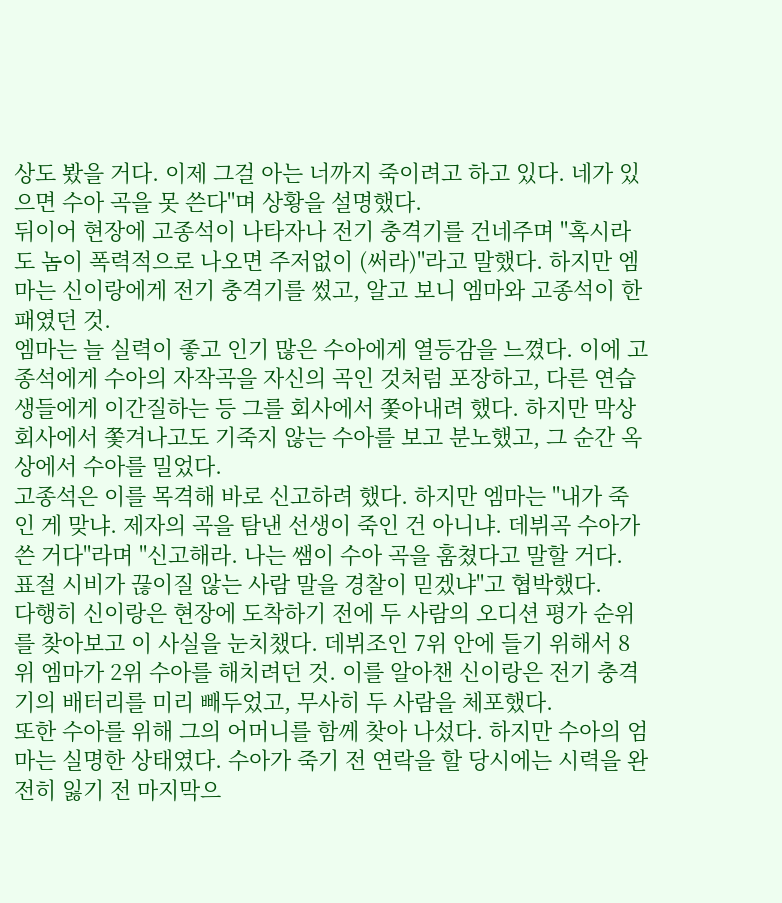상도 봤을 거다. 이제 그걸 아는 너까지 죽이려고 하고 있다. 네가 있으면 수아 곡을 못 쓴다"며 상황을 설명했다.
뒤이어 현장에 고종석이 나타자나 전기 충격기를 건네주며 "혹시라도 놈이 폭력적으로 나오면 주저없이 (써라)"라고 말했다. 하지만 엠마는 신이랑에게 전기 충격기를 썼고, 알고 보니 엠마와 고종석이 한패였던 것.
엠마는 늘 실력이 좋고 인기 많은 수아에게 열등감을 느꼈다. 이에 고종석에게 수아의 자작곡을 자신의 곡인 것처럼 포장하고, 다른 연습생들에게 이간질하는 등 그를 회사에서 쫓아내려 했다. 하지만 막상 회사에서 쫓겨나고도 기죽지 않는 수아를 보고 분노했고, 그 순간 옥상에서 수아를 밀었다.
고종석은 이를 목격해 바로 신고하려 했다. 하지만 엠마는 "내가 죽인 게 맞냐. 제자의 곡을 탐낸 선생이 죽인 건 아니냐. 데뷔곡 수아가 쓴 거다"라며 "신고해라. 나는 쌤이 수아 곡을 훔쳤다고 말할 거다. 표절 시비가 끊이질 않는 사람 말을 경찰이 믿겠냐"고 협박했다.
다행히 신이랑은 현장에 도착하기 전에 두 사람의 오디션 평가 순위를 찾아보고 이 사실을 눈치챘다. 데뷔조인 7위 안에 들기 위해서 8위 엠마가 2위 수아를 해치려던 것. 이를 알아챈 신이랑은 전기 충격기의 배터리를 미리 빼두었고, 무사히 두 사람을 체포했다.
또한 수아를 위해 그의 어머니를 함께 찾아 나섰다. 하지만 수아의 엄마는 실명한 상태였다. 수아가 죽기 전 연락을 할 당시에는 시력을 완전히 잃기 전 마지막으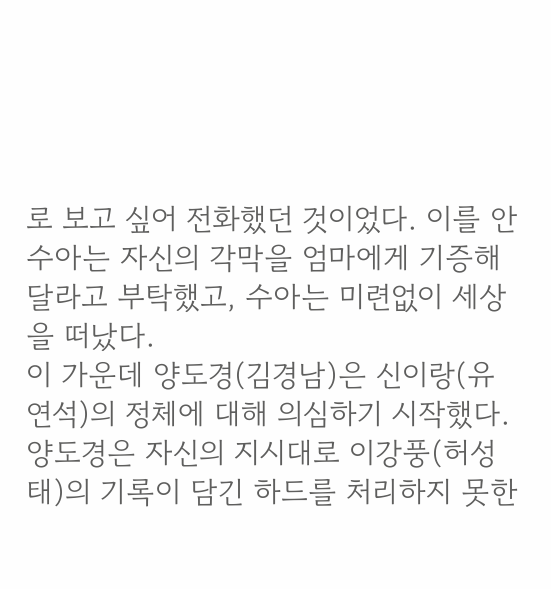로 보고 싶어 전화했던 것이었다. 이를 안 수아는 자신의 각막을 엄마에게 기증해달라고 부탁했고, 수아는 미련없이 세상을 떠났다.
이 가운데 양도경(김경남)은 신이랑(유연석)의 정체에 대해 의심하기 시작했다. 양도경은 자신의 지시대로 이강풍(허성태)의 기록이 담긴 하드를 처리하지 못한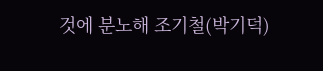것에 분노해 조기철(박기덕)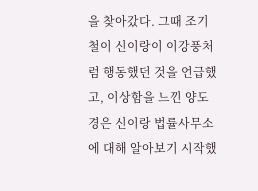을 찾아갔다. 그때 조기철이 신이랑이 이강풍처럼 행동했던 것을 언급했고, 이상함을 느낀 양도경은 신이랑 법률사무소에 대해 알아보기 시작했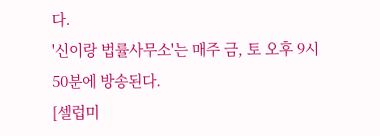다.
'신이랑 법률사무소'는 매주 금, 토 오후 9시 50분에 방송된다.
[셀럽미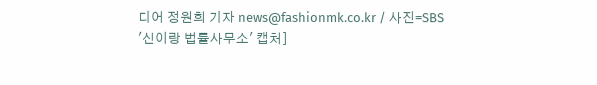디어 정원희 기자 news@fashionmk.co.kr / 사진=SBS '신이랑 법률사무소' 캡처]